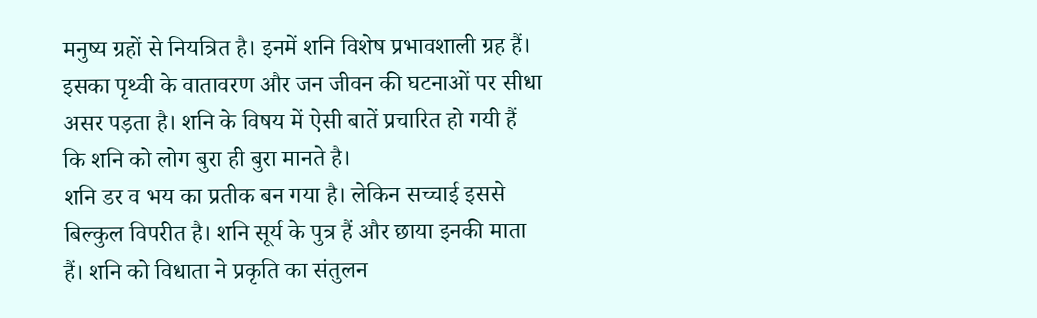मनुष्य ग्रहों से नियत्रित है। इनमें शनि विशेष प्रभावशाली ग्रह हैं। इसका पृथ्वी के वातावरण और जन जीवन की घटनाओं पर सीधा असर पड़ता है। शनि के विषय में ऐसी बातें प्रचारित हो गयी हैं कि शनि को लोग बुरा ही बुरा मानते है।
शनि डर व भय का प्रतीक बन गया है। लेकिन सच्चाई इससे बिल्कुल विपरीत है। शनि सूर्य के पुत्र हैं और छाया इनकी माता हैं। शनि को विधाता ने प्रकृति का संतुलन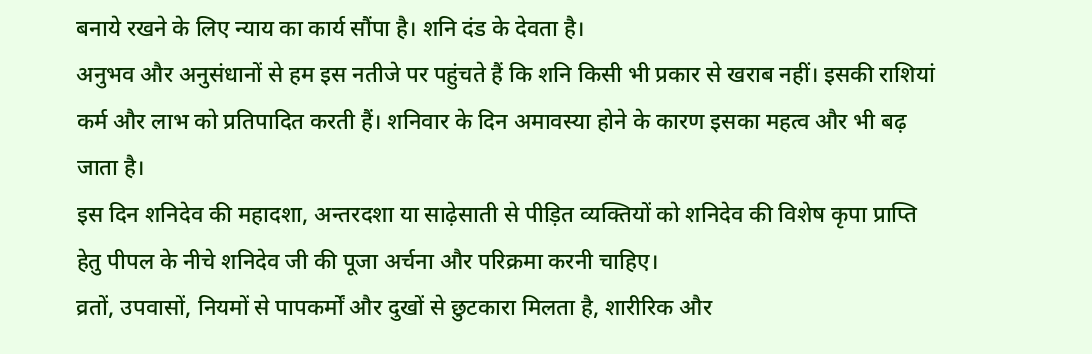बनाये रखने के लिए न्याय का कार्य सौंपा है। शनि दंड के देवता है।
अनुभव और अनुसंधानों से हम इस नतीजे पर पहुंचते हैं कि शनि किसी भी प्रकार से खराब नहीं। इसकी राशियां कर्म और लाभ को प्रतिपादित करती हैं। शनिवार के दिन अमावस्या होने के कारण इसका महत्व और भी बढ़ जाता है।
इस दिन शनिदेव की महादशा, अन्तरदशा या साढ़ेसाती से पीड़ित व्यक्तियों को शनिदेव की विशेष कृपा प्राप्ति हेतु पीपल के नीचे शनिदेव जी की पूजा अर्चना और परिक्रमा करनी चाहिए।
व्रतों, उपवासों, नियमों से पापकर्मों और दुखों से छुटकारा मिलता है, शारीरिक और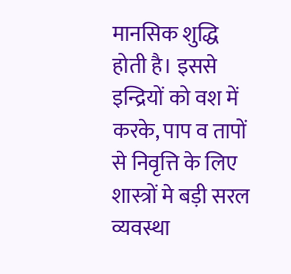मानसिक शुद्धि होती है। इससे इन्द्रियों को वश में करके, पाप व तापों से निवृत्ति के लिए शास्त्रों मे बड़ी सरल व्यवस्था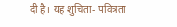दी है। यह शुचिता- पवित्रता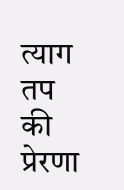त्याग तप की प्रेरणा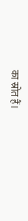का स्रोत हैं।